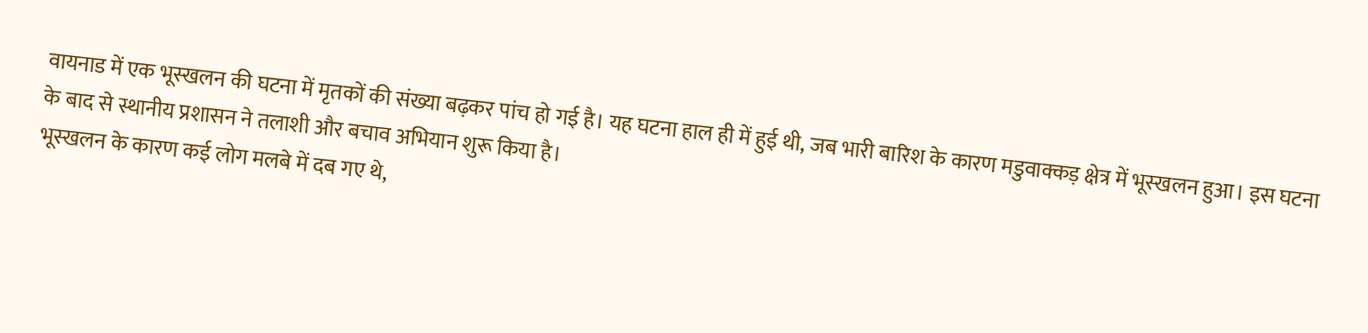वायनाड में एक भूस्खलन की घटना में मृतकों की संख्या बढ़कर पांच हो गई है। यह घटना हाल ही में हुई थी, जब भारी बारिश के कारण मडुवाक्कड़ क्षेत्र में भूस्खलन हुआ। इस घटना के बाद से स्थानीय प्रशासन ने तलाशी और बचाव अभियान शुरू किया है।
भूस्खलन के कारण कई लोग मलबे में दब गए थे,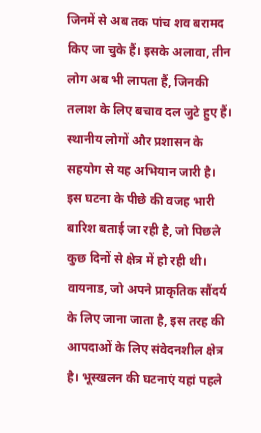जिनमें से अब तक पांच शव बरामद किए जा चुके हैं। इसके अलावा, तीन लोग अब भी लापता हैं, जिनकी तलाश के लिए बचाव दल जुटे हुए हैं। स्थानीय लोगों और प्रशासन के सहयोग से यह अभियान जारी है।
इस घटना के पीछे की वजह भारी बारिश बताई जा रही है, जो पिछले कुछ दिनों से क्षेत्र में हो रही थी। वायनाड, जो अपने प्राकृतिक सौंदर्य के लिए जाना जाता है, इस तरह की आपदाओं के लिए संवेदनशील क्षेत्र है। भूस्खलन की घटनाएं यहां पहले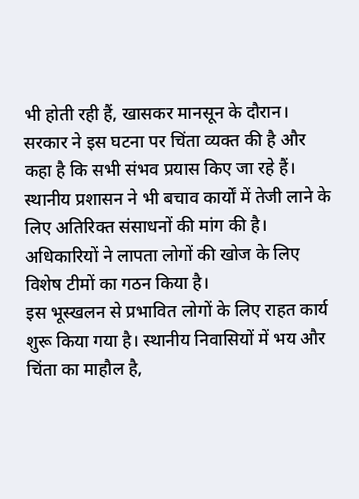भी होती रही हैं, खासकर मानसून के दौरान।
सरकार ने इस घटना पर चिंता व्यक्त की है और कहा है कि सभी संभव प्रयास किए जा रहे हैं। स्थानीय प्रशासन ने भी बचाव कार्यों में तेजी लाने के लिए अतिरिक्त संसाधनों की मांग की है। अधिकारियों ने लापता लोगों की खोज के लिए विशेष टीमों का गठन किया है।
इस भूस्खलन से प्रभावित लोगों के लिए राहत कार्य शुरू किया गया है। स्थानीय निवासियों में भय और चिंता का माहौल है,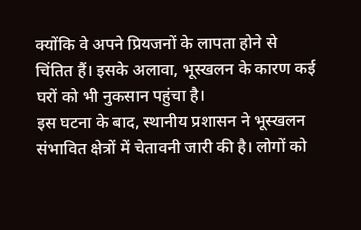क्योंकि वे अपने प्रियजनों के लापता होने से चिंतित हैं। इसके अलावा, भूस्खलन के कारण कई घरों को भी नुकसान पहुंचा है।
इस घटना के बाद, स्थानीय प्रशासन ने भूस्खलन संभावित क्षेत्रों में चेतावनी जारी की है। लोगों को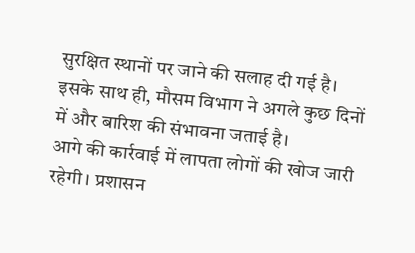सुरक्षित स्थानों पर जाने की सलाह दी गई है। इसके साथ ही, मौसम विभाग ने अगले कुछ दिनों में और बारिश की संभावना जताई है।
आगे की कार्रवाई में लापता लोगों की खोज जारी रहेगी। प्रशासन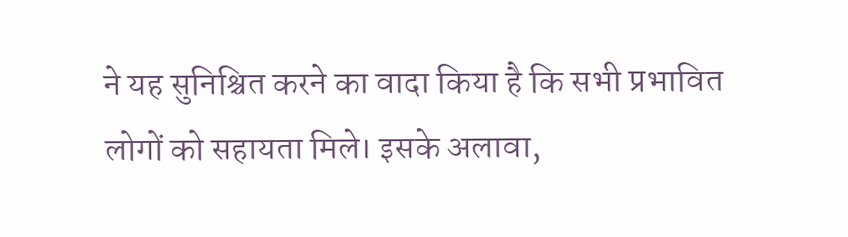ने यह सुनिश्चित करने का वादा किया है कि सभी प्रभावित लोगों को सहायता मिले। इसके अलावा,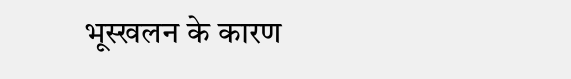भूस्खलन के कारण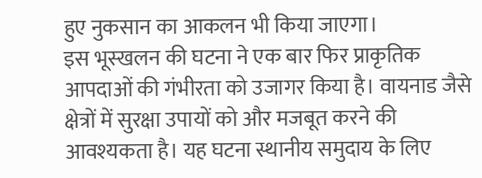हुए नुकसान का आकलन भी किया जाएगा।
इस भूस्खलन की घटना ने एक बार फिर प्राकृतिक आपदाओं की गंभीरता को उजागर किया है। वायनाड जैसे क्षेत्रों में सुरक्षा उपायों को और मजबूत करने की आवश्यकता है। यह घटना स्थानीय समुदाय के लिए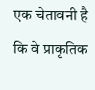एक चेतावनी है कि वे प्राकृतिक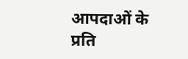आपदाओं के प्रति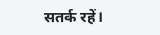सतर्क रहें।